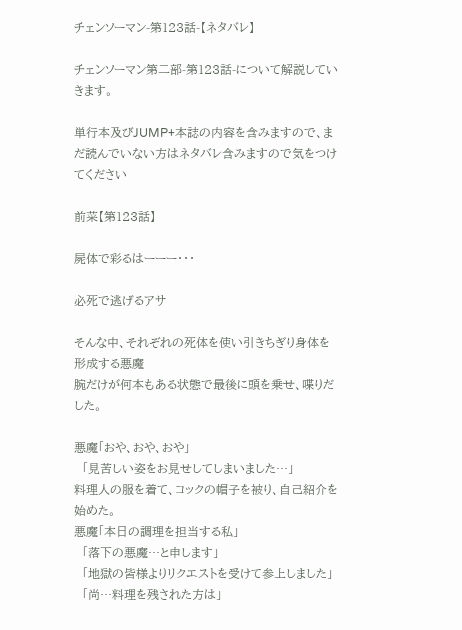チェンソーマン-第123話-【ネタバレ】

チェンソーマン第二部-第123話-について解説していきます。

単行本及びJUMP+本誌の内容を含みますので、まだ読んでいない方はネタバレ含みますので気をつけてください

前菜【第123話】

屍体で彩るはーーー・・・

必死で逃げるアサ

そんな中、それぞれの死体を使い引きちぎり身体を形成する悪魔
腕だけが何本もある状態で最後に頭を乗せ、喋りだした。

悪魔「おや、おや、おや」
  「見苦しい姿をお見せしてしまいました…」
料理人の服を着て、コックの帽子を被り、自己紹介を始めた。
悪魔「本日の調理を担当する私」
  「落下の悪魔…と申します」
  「地獄の皆様よりリクエストを受けて参上しました」
  「尚…料理を残された方は」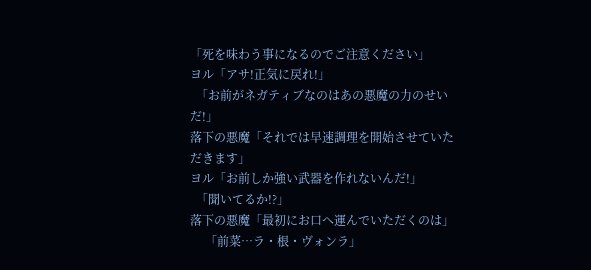「死を味わう事になるのでご注意ください」
ヨル「アサ!正気に戻れ!」
  「お前がネガティブなのはあの悪魔の力のせいだ!」
落下の悪魔「それでは早速調理を開始させていただきます」
ヨル「お前しか強い武器を作れないんだ!」
  「聞いてるか!?」
落下の悪魔「最初にお口へ運んでいただくのは」
     「前菜…ラ・根・ヴォンラ」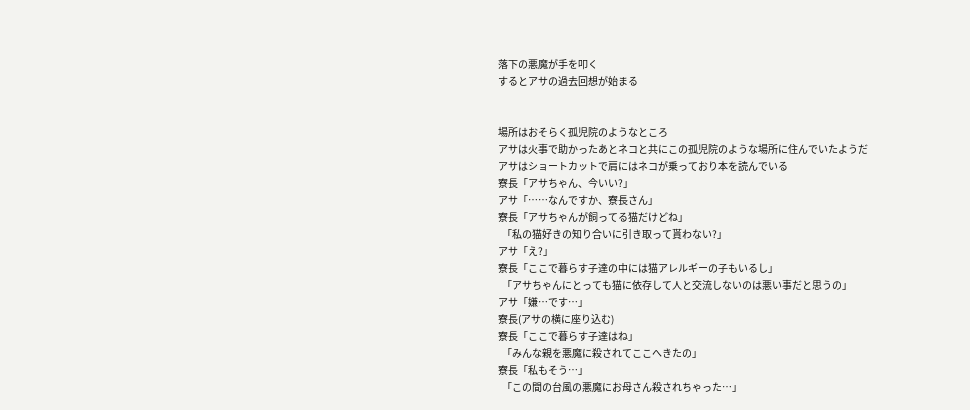落下の悪魔が手を叩く
するとアサの過去回想が始まる


場所はおそらく孤児院のようなところ
アサは火事で助かったあとネコと共にこの孤児院のような場所に住んでいたようだ
アサはショートカットで肩にはネコが乗っており本を読んでいる
寮長「アサちゃん、今いい?」
アサ「……なんですか、寮長さん」
寮長「アサちゃんが飼ってる猫だけどね」
  「私の猫好きの知り合いに引き取って貰わない?」
アサ「え?」
寮長「ここで暮らす子達の中には猫アレルギーの子もいるし」
  「アサちゃんにとっても猫に依存して人と交流しないのは悪い事だと思うの」
アサ「嫌…です…」
寮長(アサの横に座り込む)
寮長「ここで暮らす子達はね」
  「みんな親を悪魔に殺されてここへきたの」
寮長「私もそう…」
  「この間の台風の悪魔にお母さん殺されちゃった…」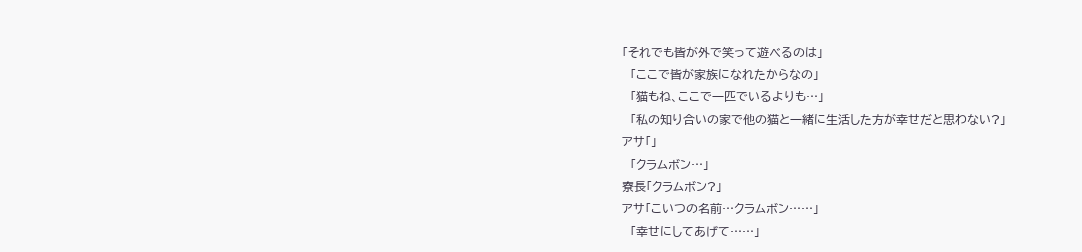「それでも皆が外で笑って遊べるのは」
  「ここで皆が家族になれたからなの」
  「猫もね、ここで一匹でいるよりも…」
  「私の知り合いの家で他の猫と一緒に生活した方が幸せだと思わない?」
アサ「」
  「クラムボン…」
寮長「クラムボン?」
アサ「こいつの名前…クラムボン……」
  「幸せにしてあげて……」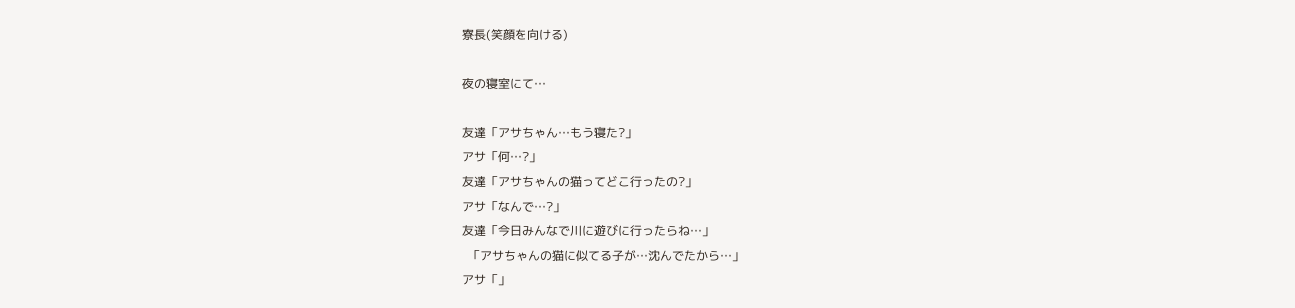寮長(笑顔を向ける)

夜の寝室にて…

友達「アサちゃん…もう寝た?」
アサ「何…?」
友達「アサちゃんの猫ってどこ行ったの?」
アサ「なんで…?」
友達「今日みんなで川に遊びに行ったらね…」
  「アサちゃんの猫に似てる子が…沈んでたから…」
アサ「」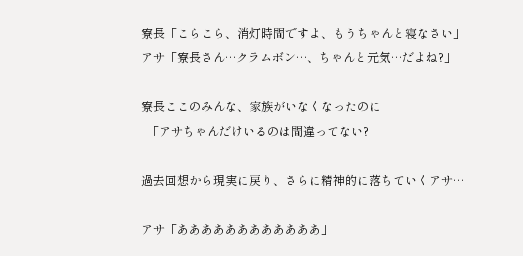寮長「こらこら、消灯時間ですよ、もうちゃんと寝なさい」
アサ「寮長さん…クラムボン…、ちゃんと元気…だよね?」

寮長ここのみんな、家族がいなくなったのに
  「アサちゃんだけいるのは間違ってない?

過去回想から現実に戻り、さらに精神的に落ちていくアサ…

アサ「ああああああああああああ」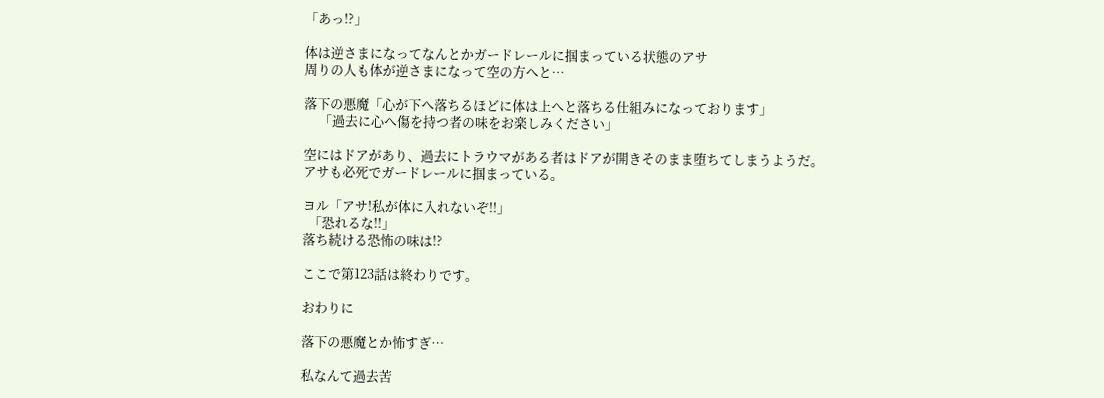「あっ!?」

体は逆さまになってなんとかガードレールに掴まっている状態のアサ
周りの人も体が逆さまになって空の方へと…

落下の悪魔「心が下へ落ちるほどに体は上へと落ちる仕組みになっております」
     「過去に心へ傷を持つ者の味をお楽しみください」

空にはドアがあり、過去にトラウマがある者はドアが開きそのまま堕ちてしまうようだ。
アサも必死でガードレールに掴まっている。

ヨル「アサ!私が体に入れないぞ!!」
  「恐れるな!!」
落ち続ける恐怖の味は!?

ここで第123話は終わりです。

おわりに

落下の悪魔とか怖すぎ…

私なんて過去苦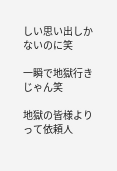しい思い出しかないのに笑

一瞬で地獄行きじゃん笑

地獄の皆様よりって依頼人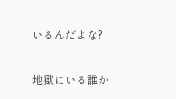いるんだよな?

地獄にいる誰か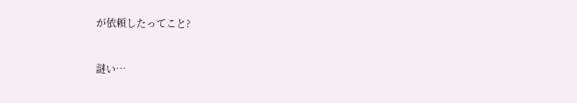が依頼したってこと?

謎い…